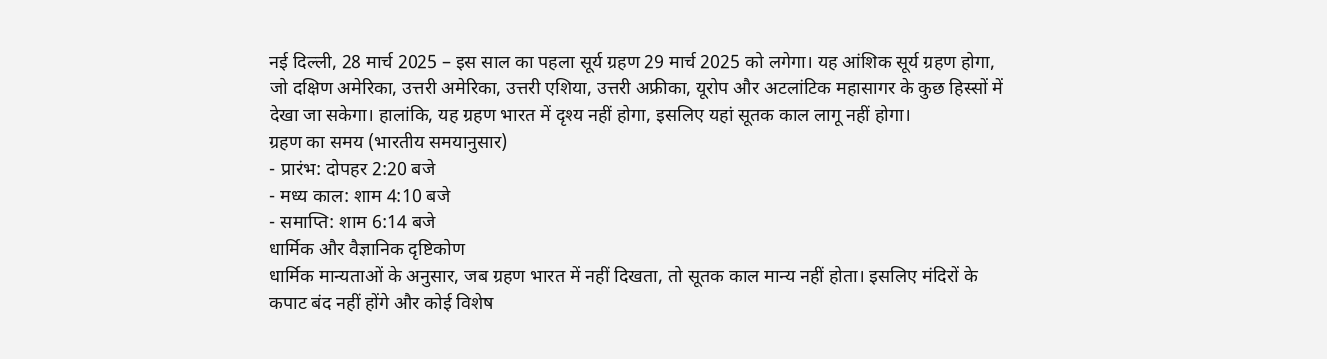नई दिल्ली, 28 मार्च 2025 – इस साल का पहला सूर्य ग्रहण 29 मार्च 2025 को लगेगा। यह आंशिक सूर्य ग्रहण होगा, जो दक्षिण अमेरिका, उत्तरी अमेरिका, उत्तरी एशिया, उत्तरी अफ्रीका, यूरोप और अटलांटिक महासागर के कुछ हिस्सों में देखा जा सकेगा। हालांकि, यह ग्रहण भारत में दृश्य नहीं होगा, इसलिए यहां सूतक काल लागू नहीं होगा।
ग्रहण का समय (भारतीय समयानुसार)
- प्रारंभ: दोपहर 2:20 बजे
- मध्य काल: शाम 4:10 बजे
- समाप्ति: शाम 6:14 बजे
धार्मिक और वैज्ञानिक दृष्टिकोण
धार्मिक मान्यताओं के अनुसार, जब ग्रहण भारत में नहीं दिखता, तो सूतक काल मान्य नहीं होता। इसलिए मंदिरों के कपाट बंद नहीं होंगे और कोई विशेष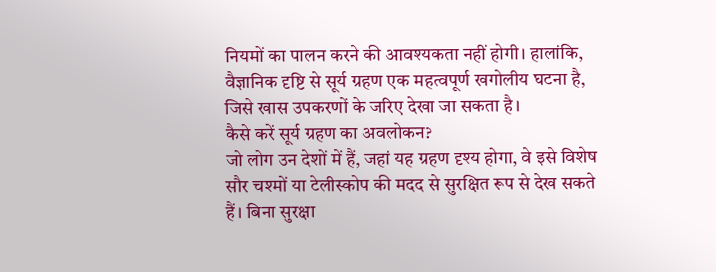नियमों का पालन करने की आवश्यकता नहीं होगी। हालांकि, वैज्ञानिक दृष्टि से सूर्य ग्रहण एक महत्वपूर्ण खगोलीय घटना है, जिसे खास उपकरणों के जरिए देखा जा सकता है।
कैसे करें सूर्य ग्रहण का अवलोकन?
जो लोग उन देशों में हैं, जहां यह ग्रहण दृश्य होगा, वे इसे विशेष सौर चश्मों या टेलीस्कोप की मदद से सुरक्षित रूप से देख सकते हैं। बिना सुरक्षा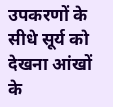उपकरणों के सीधे सूर्य को देखना आंखों के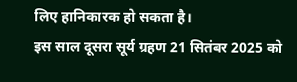लिए हानिकारक हो सकता है।
इस साल दूसरा सूर्य ग्रहण 21 सितंबर 2025 को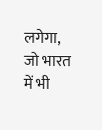लगेगा, जो भारत में भी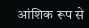आंशिक रूप से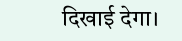दिखाई देगा।